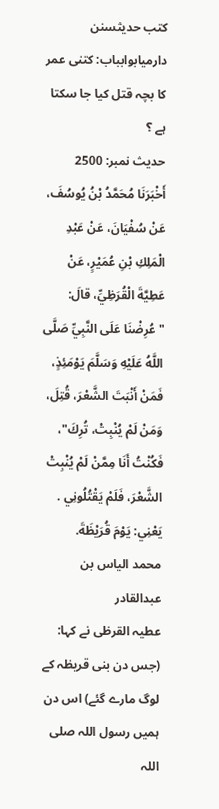کتب حدیثسنن دارميابوابباب: کتنی عمر کا بچہ قتل کیا جا سکتا ہے ؟
حدیث نمبر: 2500
أَخْبَرَنَا مُحَمَّدُ بْنُ يُوسُفَ، عَنْ سُفْيَانَ، عَنْ عَبْدِ الْمَلِكِ بْنِ عُمَيْرٍ، عَنْ عَطِيَّةَ الْقُرَظِيِّ، قالَ: "عُرِضْنَا عَلَى النَّبِيِّ صَلَّى اللَّهُ عَلَيْهِ وَسَلَّمَ يَوْمَئِذٍ، فَمَنْ أَنْبَتَ الشَّعْرَ، قُتِلَ، وَمَنْ لَمْ يُنْبِتْ، تُرِكَ"، فَكُنْتُ أَنَا مِمَّنْ لَمْ يُنْبِتْ الشَّعْرَ، فَلَمْ يَقْتُلُونِي . يَعْنِي: يَوْمَ قُرَيْظَةَ.
محمد الیاس بن عبدالقادر
عطیہ القرظی نے کہا: (جس دن بنی قریظہ کے لوگ مارے گئے) اس دن ہمیں رسول اللہ صلی اللہ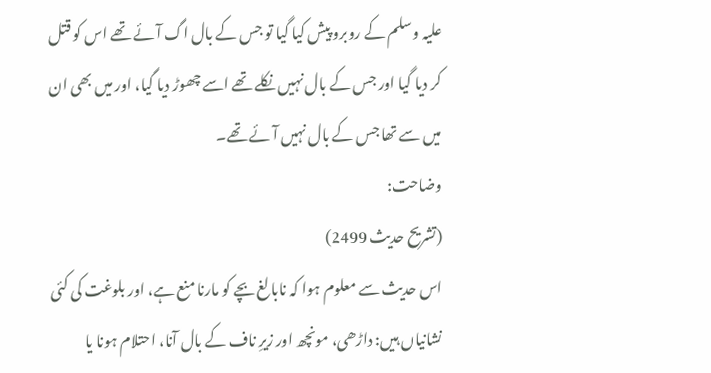علیہ وسلم کے روبرو پیش کیا گیا تو جس کے بال اگ آئے تھے اس کو قتل کر دیا گیا اور جس کے بال نہیں نکلے تھے اسے چھوڑ دیا گیا، اور میں بھی ان میں سے تھا جس کے بال نہیں آئے تھے۔
وضاحت:
(تشریح حدیث 2499)
اس حدیث سے معلوم ہوا کہ نابالغ بچے کو مارنا منع ہے، اور بلوغت کی کئی نشانیاں ہیں: داڑھی، مونچھ اور زیرِ ناف کے بال آنا، احتلام ہونا یا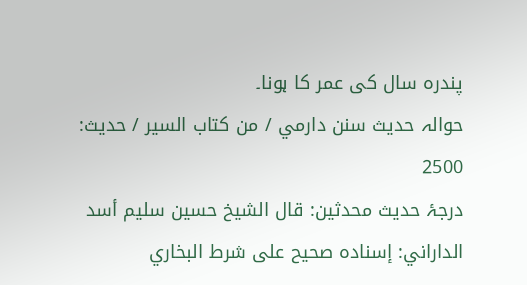پندرہ سال کی عمر کا ہونا۔
حوالہ حدیث سنن دارمي / من كتاب السير / حدیث: 2500
درجۂ حدیث محدثین: قال الشيخ حسين سليم أسد الداراني: إسناده صحيح على شرط البخاري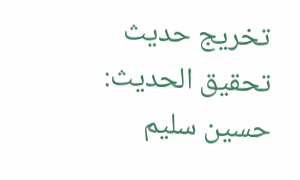تخریج حدیث تحقيق الحديث: حسين سليم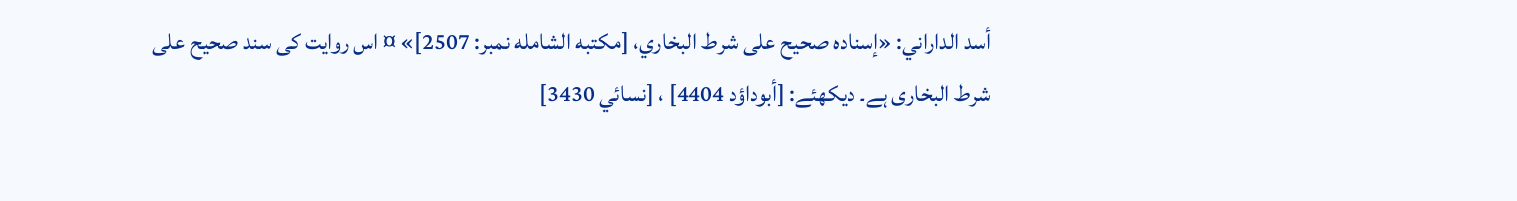أسد الداراني: «إسناده صحيح على شرط البخاري، [مكتبه الشامله نمبر: 2507]» ¤ اس روایت کی سند صحیح على شرط البخاری ہے۔ دیکھئے: [أبوداؤد 4404] ، [نسائي 3430]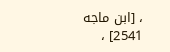، [ابن ماجه 2541] ،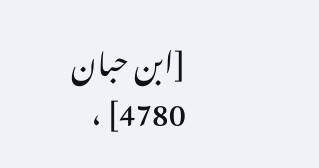[ابن حبان 4780] ،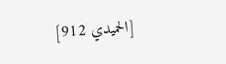[الحميدي 912]